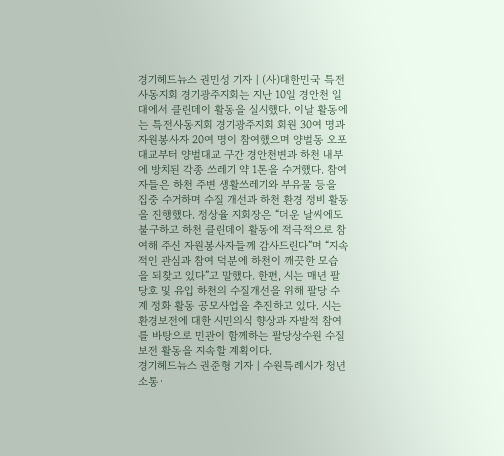경기헤드뉴스 권민성 기자 | (사)대한민국 특전사동지회 경기광주지회는 지난 10일 경안천 일대에서 클린데이 활동을 실시했다. 이날 활동에는 특전사동지회 경기광주지회 회원 30여 명과 자원봉사자 20여 명이 참여했으며 양벌동 오포대교부터 양벌대교 구간 경안천변과 하천 내부에 방치된 각종 쓰레기 약 1톤을 수거했다. 참여자들은 하천 주변 생활쓰레기와 부유물 등을 집중 수거하며 수질 개선과 하천 환경 정비 활동을 진행했다. 정상율 지회장은 “더운 날씨에도 불구하고 하천 클린데이 활동에 적극적으로 참여해 주신 자원봉사자들께 감사드린다”며 “지속적인 관심과 참여 덕분에 하천이 깨끗한 모습을 되찾고 있다”고 말했다. 한편, 시는 매년 팔당호 및 유입 하천의 수질개선을 위해 팔당 수계 정화 활동 공모사업을 추진하고 있다. 시는 환경보전에 대한 시민의식 향상과 자발적 참여를 바탕으로 민관이 함께하는 팔당상수원 수질보전 활동을 지속할 계획이다.
경기헤드뉴스 권준형 기자 | 수원특례시가 청년 소통·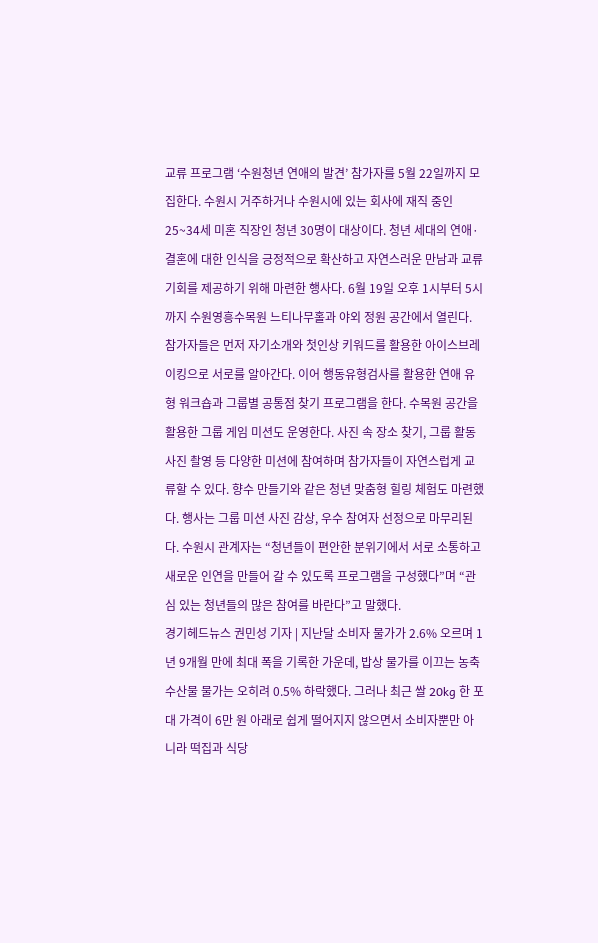교류 프로그램 ‘수원청년 연애의 발견’ 참가자를 5월 22일까지 모집한다. 수원시 거주하거나 수원시에 있는 회사에 재직 중인 25~34세 미혼 직장인 청년 30명이 대상이다. 청년 세대의 연애·결혼에 대한 인식을 긍정적으로 확산하고 자연스러운 만남과 교류 기회를 제공하기 위해 마련한 행사다. 6월 19일 오후 1시부터 5시까지 수원영흥수목원 느티나무홀과 야외 정원 공간에서 열린다. 참가자들은 먼저 자기소개와 첫인상 키워드를 활용한 아이스브레이킹으로 서로를 알아간다. 이어 행동유형검사를 활용한 연애 유형 워크숍과 그룹별 공통점 찾기 프로그램을 한다. 수목원 공간을 활용한 그룹 게임 미션도 운영한다. 사진 속 장소 찾기, 그룹 활동사진 촬영 등 다양한 미션에 참여하며 참가자들이 자연스럽게 교류할 수 있다. 향수 만들기와 같은 청년 맞춤형 힐링 체험도 마련했다. 행사는 그룹 미션 사진 감상, 우수 참여자 선정으로 마무리된다. 수원시 관계자는 “청년들이 편안한 분위기에서 서로 소통하고 새로운 인연을 만들어 갈 수 있도록 프로그램을 구성했다”며 “관심 있는 청년들의 많은 참여를 바란다”고 말했다.
경기헤드뉴스 권민성 기자 | 지난달 소비자 물가가 2.6% 오르며 1년 9개월 만에 최대 폭을 기록한 가운데, 밥상 물가를 이끄는 농축수산물 물가는 오히려 0.5% 하락했다. 그러나 최근 쌀 20kg 한 포대 가격이 6만 원 아래로 쉽게 떨어지지 않으면서 소비자뿐만 아니라 떡집과 식당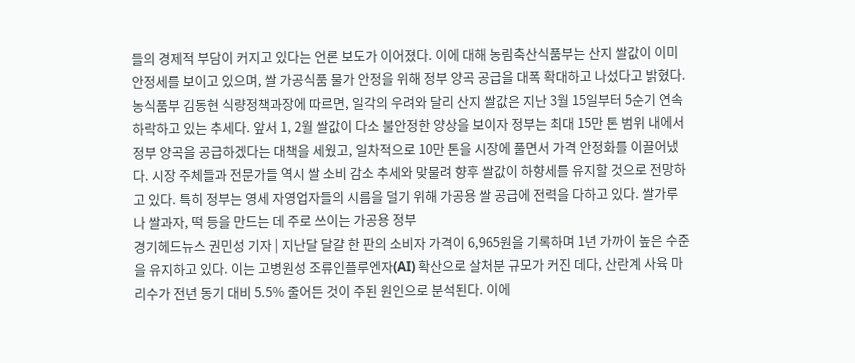들의 경제적 부담이 커지고 있다는 언론 보도가 이어졌다. 이에 대해 농림축산식품부는 산지 쌀값이 이미 안정세를 보이고 있으며, 쌀 가공식품 물가 안정을 위해 정부 양곡 공급을 대폭 확대하고 나섰다고 밝혔다. 농식품부 김동현 식량정책과장에 따르면, 일각의 우려와 달리 산지 쌀값은 지난 3월 15일부터 5순기 연속 하락하고 있는 추세다. 앞서 1, 2월 쌀값이 다소 불안정한 양상을 보이자 정부는 최대 15만 톤 범위 내에서 정부 양곡을 공급하겠다는 대책을 세웠고, 일차적으로 10만 톤을 시장에 풀면서 가격 안정화를 이끌어냈다. 시장 주체들과 전문가들 역시 쌀 소비 감소 추세와 맞물려 향후 쌀값이 하향세를 유지할 것으로 전망하고 있다. 특히 정부는 영세 자영업자들의 시름을 덜기 위해 가공용 쌀 공급에 전력을 다하고 있다. 쌀가루나 쌀과자, 떡 등을 만드는 데 주로 쓰이는 가공용 정부
경기헤드뉴스 권민성 기자 | 지난달 달걀 한 판의 소비자 가격이 6,965원을 기록하며 1년 가까이 높은 수준을 유지하고 있다. 이는 고병원성 조류인플루엔자(AI) 확산으로 살처분 규모가 커진 데다, 산란계 사육 마리수가 전년 동기 대비 5.5% 줄어든 것이 주된 원인으로 분석된다. 이에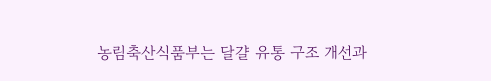농림축산식품부는 달걀 유통 구조 개선과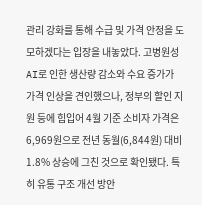관리 강화를 통해 수급 및 가격 안정을 도모하겠다는 입장을 내놓았다. 고병원성 AI로 인한 생산량 감소와 수요 증가가 가격 인상을 견인했으나, 정부의 할인 지원 등에 힘입어 4월 기준 소비자 가격은 6,969원으로 전년 동월(6,844원) 대비 1.8% 상승에 그친 것으로 확인됐다. 특히 유통 구조 개선 방안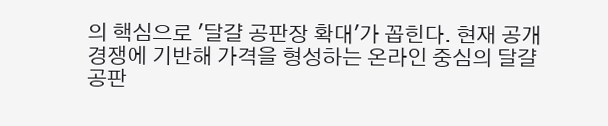의 핵심으로 '달걀 공판장 확대'가 꼽힌다. 현재 공개 경쟁에 기반해 가격을 형성하는 온라인 중심의 달걀 공판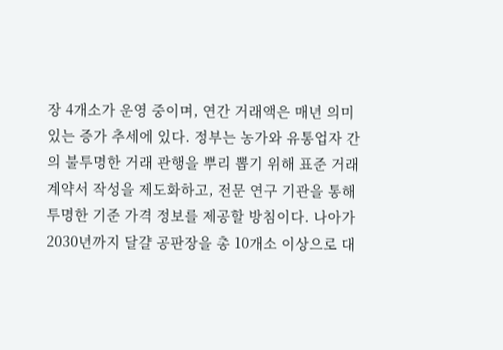장 4개소가 운영 중이며, 연간 거래액은 매년 의미 있는 증가 추세에 있다. 정부는 농가와 유통업자 간의 불투명한 거래 관행을 뿌리 뽑기 위해 표준 거래 계약서 작성을 제도화하고, 전문 연구 기관을 통해 투명한 기준 가격 정보를 제공할 방침이다. 나아가 2030년까지 달걀 공판장을 총 10개소 이상으로 대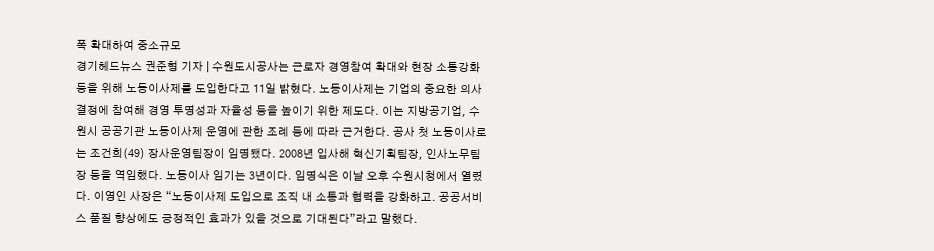폭 확대하여 중소규모
경기헤드뉴스 권준형 기자 | 수원도시공사는 근로자 경영참여 확대와 현장 소통강화 등을 위해 노동이사제를 도입한다고 11일 밝혔다. 노동이사제는 기업의 중요한 의사결정에 참여해 경영 투명성과 자율성 등을 높이기 위한 제도다. 이는 지방공기업, 수원시 공공기관 노동이사제 운영에 관한 조례 등에 따라 근거한다. 공사 첫 노동이사로는 조건희(49) 장사운영팀장이 임명됐다. 2008년 입사해 혁신기획팀장, 인사노무팀장 등을 역임했다. 노동이사 임기는 3년이다. 임명식은 이날 오후 수원시청에서 열렸다. 이영인 사장은 “노동이사제 도입으로 조직 내 소통과 협력을 강화하고. 공공서비스 품질 향상에도 긍정적인 효과가 있을 것으로 기대된다”라고 말했다.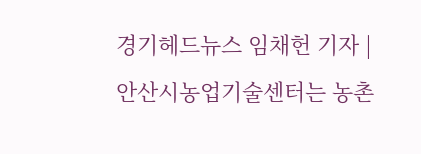경기헤드뉴스 임채헌 기자 | 안산시농업기술센터는 농촌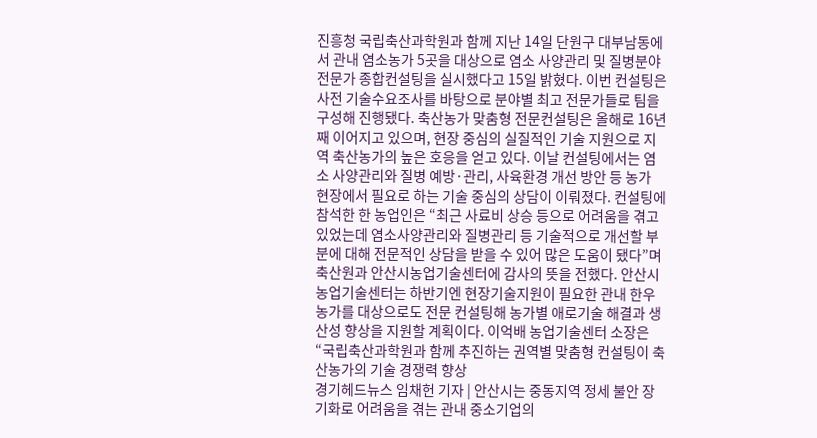진흥청 국립축산과학원과 함께 지난 14일 단원구 대부남동에서 관내 염소농가 5곳을 대상으로 염소 사양관리 및 질병분야 전문가 종합컨설팅을 실시했다고 15일 밝혔다. 이번 컨설팅은 사전 기술수요조사를 바탕으로 분야별 최고 전문가들로 팀을 구성해 진행됐다. 축산농가 맞춤형 전문컨설팅은 올해로 16년째 이어지고 있으며, 현장 중심의 실질적인 기술 지원으로 지역 축산농가의 높은 호응을 얻고 있다. 이날 컨설팅에서는 염소 사양관리와 질병 예방·관리, 사육환경 개선 방안 등 농가 현장에서 필요로 하는 기술 중심의 상담이 이뤄졌다. 컨설팅에 참석한 한 농업인은 “최근 사료비 상승 등으로 어려움을 겪고 있었는데 염소사양관리와 질병관리 등 기술적으로 개선할 부분에 대해 전문적인 상담을 받을 수 있어 많은 도움이 됐다”며 축산원과 안산시농업기술센터에 감사의 뜻을 전했다. 안산시 농업기술센터는 하반기엔 현장기술지원이 필요한 관내 한우농가를 대상으로도 전문 컨설팅해 농가별 애로기술 해결과 생산성 향상을 지원할 계획이다. 이억배 농업기술센터 소장은 “국립축산과학원과 함께 추진하는 권역별 맞춤형 컨설팅이 축산농가의 기술 경쟁력 향상
경기헤드뉴스 임채헌 기자 | 안산시는 중동지역 정세 불안 장기화로 어려움을 겪는 관내 중소기업의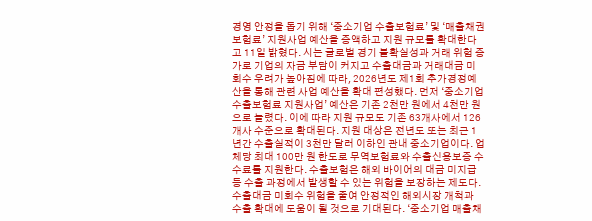경영 안정을 돕기 위해 ‘중소기업 수출보험료’ 및 ‘매출채권보험료’ 지원사업 예산을 증액하고 지원 규모를 확대한다고 11일 밝혔다. 시는 글로벌 경기 불확실성과 거래 위험 증가로 기업의 자금 부담이 커지고 수출대금과 거래대금 미회수 우려가 높아짐에 따라, 2026년도 제1회 추가경정예산을 통해 관련 사업 예산을 확대 편성했다. 먼저 ‘중소기업 수출보험료 지원사업’ 예산은 기존 2천만 원에서 4천만 원으로 늘렸다. 이에 따라 지원 규모도 기존 63개사에서 126개사 수준으로 확대된다. 지원 대상은 전년도 또는 최근 1년간 수출실적이 3천만 달러 이하인 관내 중소기업이다. 업체당 최대 100만 원 한도로 무역보험료와 수출신용보증 수수료를 지원한다. 수출보험은 해외 바이어의 대금 미지급 등 수출 과정에서 발생할 수 있는 위험을 보장하는 제도다. 수출대금 미회수 위험을 줄여 안정적인 해외시장 개척과 수출 확대에 도움이 될 것으로 기대된다. ‘중소기업 매출채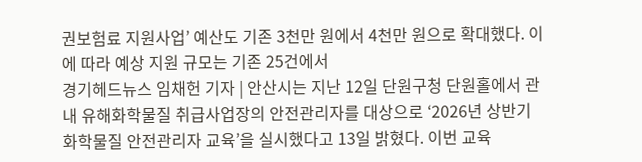권보험료 지원사업’ 예산도 기존 3천만 원에서 4천만 원으로 확대했다. 이에 따라 예상 지원 규모는 기존 25건에서
경기헤드뉴스 임채헌 기자 | 안산시는 지난 12일 단원구청 단원홀에서 관내 유해화학물질 취급사업장의 안전관리자를 대상으로 ‘2026년 상반기 화학물질 안전관리자 교육’을 실시했다고 13일 밝혔다. 이번 교육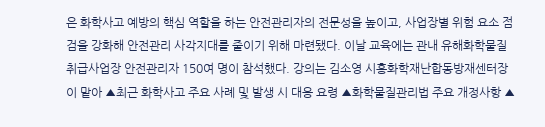은 화학사고 예방의 핵심 역할을 하는 안전관리자의 전문성을 높이고, 사업장별 위험 요소 점검을 강화해 안전관리 사각지대를 줄이기 위해 마련됐다. 이날 교육에는 관내 유해화학물질 취급사업장 안전관리자 150여 명이 참석했다. 강의는 김소영 시흥화학재난합동방재센터장이 맡아 ▲최근 화학사고 주요 사례 및 발생 시 대응 요령 ▲화학물질관리법 주요 개정사항 ▲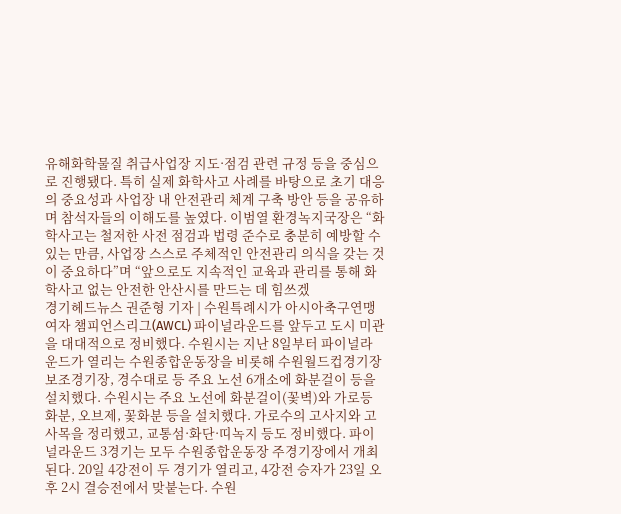유해화학물질 취급사업장 지도·점검 관련 규정 등을 중심으로 진행됐다. 특히 실제 화학사고 사례를 바탕으로 초기 대응의 중요성과 사업장 내 안전관리 체계 구축 방안 등을 공유하며 참석자들의 이해도를 높였다. 이범열 환경녹지국장은 “화학사고는 철저한 사전 점검과 법령 준수로 충분히 예방할 수 있는 만큼, 사업장 스스로 주체적인 안전관리 의식을 갖는 것이 중요하다”며 “앞으로도 지속적인 교육과 관리를 통해 화학사고 없는 안전한 안산시를 만드는 데 힘쓰겠
경기헤드뉴스 권준형 기자 | 수원특례시가 아시아축구연맹 여자 챔피언스리그(AWCL) 파이널라운드를 앞두고 도시 미관을 대대적으로 정비했다. 수원시는 지난 8일부터 파이널라운드가 열리는 수원종합운동장을 비롯해 수원월드컵경기장 보조경기장, 경수대로 등 주요 노선 6개소에 화분걸이 등을 설치했다. 수원시는 주요 노선에 화분걸이(꽃벽)와 가로등화분, 오브제, 꽃화분 등을 설치했다. 가로수의 고사지와 고사목을 정리했고, 교통섬·화단·띠녹지 등도 정비했다. 파이널라운드 3경기는 모두 수원종합운동장 주경기장에서 개최된다. 20일 4강전이 두 경기가 열리고, 4강전 승자가 23일 오후 2시 결승전에서 맞붙는다. 수원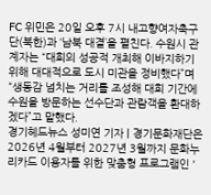FC 위민은 20일 오후 7시 내고향여자축구단(북한)과 ‘남북 대결’을 펼친다. 수원시 관계자는 “대회의 성공적 개최해 이바지하기 위해 대대적으로 도시 미관을 정비했다”며 “생동감 넘치는 거리를 조성해 대회 기간에 수원을 방문하는 선수단과 관람객을 환대하겠다”고 말했다.
경기헤드뉴스 성미연 기자 | 경기문화재단은 2026년 4월부터 2027년 3월까지 문화누리카드 이용자를 위한 맞춤형 프로그램인 '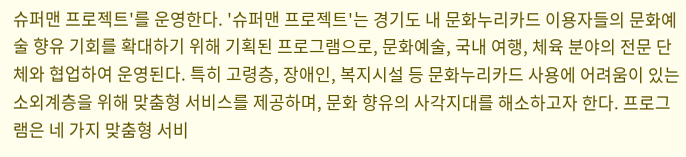슈퍼맨 프로젝트'를 운영한다. '슈퍼맨 프로젝트'는 경기도 내 문화누리카드 이용자들의 문화예술 향유 기회를 확대하기 위해 기획된 프로그램으로, 문화예술, 국내 여행, 체육 분야의 전문 단체와 협업하여 운영된다. 특히 고령층, 장애인, 복지시설 등 문화누리카드 사용에 어려움이 있는 소외계층을 위해 맞춤형 서비스를 제공하며, 문화 향유의 사각지대를 해소하고자 한다. 프로그램은 네 가지 맞춤형 서비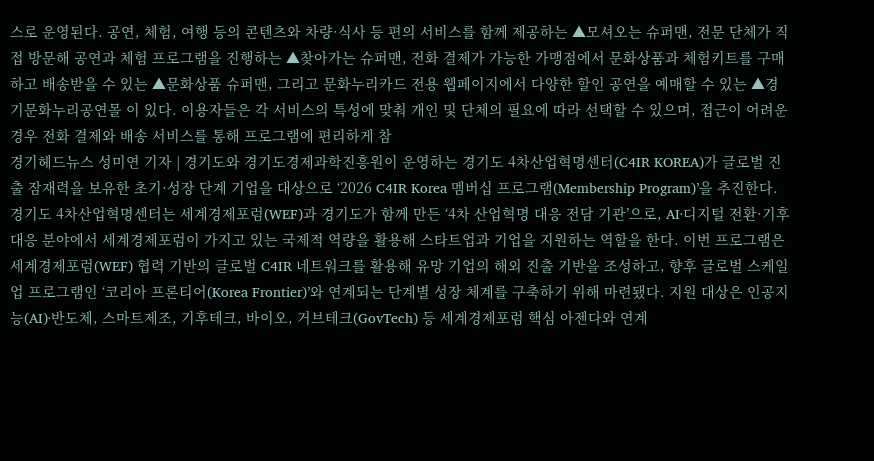스로 운영된다. 공연, 체험, 여행 등의 콘텐츠와 차량·식사 등 편의 서비스를 함께 제공하는 ▲모셔오는 슈퍼맨, 전문 단체가 직접 방문해 공연과 체험 프로그램을 진행하는 ▲찾아가는 슈퍼맨, 전화 결제가 가능한 가맹점에서 문화상품과 체험키트를 구매하고 배송받을 수 있는 ▲문화상품 슈퍼맨, 그리고 문화누리카드 전용 웹페이지에서 다양한 할인 공연을 예매할 수 있는 ▲경기문화누리공연몰 이 있다. 이용자들은 각 서비스의 특성에 맞춰 개인 및 단체의 필요에 따라 선택할 수 있으며, 접근이 어려운 경우 전화 결제와 배송 서비스를 통해 프로그램에 편리하게 참
경기헤드뉴스 성미연 기자 | 경기도와 경기도경제과학진흥원이 운영하는 경기도 4차산업혁명센터(C4IR KOREA)가 글로벌 진출 잠재력을 보유한 초기·성장 단계 기업을 대상으로 ‘2026 C4IR Korea 멤버십 프로그램(Membership Program)’을 추진한다. 경기도 4차산업혁명센터는 세계경제포럼(WEF)과 경기도가 함께 만든 ‘4차 산업혁명 대응 전담 기관’으로, AI·디지털 전환·기후 대응 분야에서 세계경제포럼이 가지고 있는 국제적 역량을 활용해 스타트업과 기업을 지원하는 역할을 한다. 이번 프로그램은 세계경제포럼(WEF) 협력 기반의 글로벌 C4IR 네트워크를 활용해 유망 기업의 해외 진출 기반을 조성하고, 향후 글로벌 스케일업 프로그램인 ‘코리아 프론티어(Korea Frontier)’와 연계되는 단계별 성장 체계를 구축하기 위해 마련됐다. 지원 대상은 인공지능(AI)·반도체, 스마트제조, 기후테크, 바이오, 거브테크(GovTech) 등 세계경제포럼 핵심 아젠다와 연계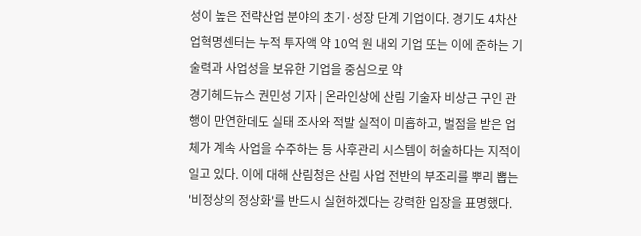성이 높은 전략산업 분야의 초기·성장 단계 기업이다. 경기도 4차산업혁명센터는 누적 투자액 약 10억 원 내외 기업 또는 이에 준하는 기술력과 사업성을 보유한 기업을 중심으로 약
경기헤드뉴스 권민성 기자 | 온라인상에 산림 기술자 비상근 구인 관행이 만연한데도 실태 조사와 적발 실적이 미흡하고, 벌점을 받은 업체가 계속 사업을 수주하는 등 사후관리 시스템이 허술하다는 지적이 일고 있다. 이에 대해 산림청은 산림 사업 전반의 부조리를 뿌리 뽑는 '비정상의 정상화'를 반드시 실현하겠다는 강력한 입장을 표명했다.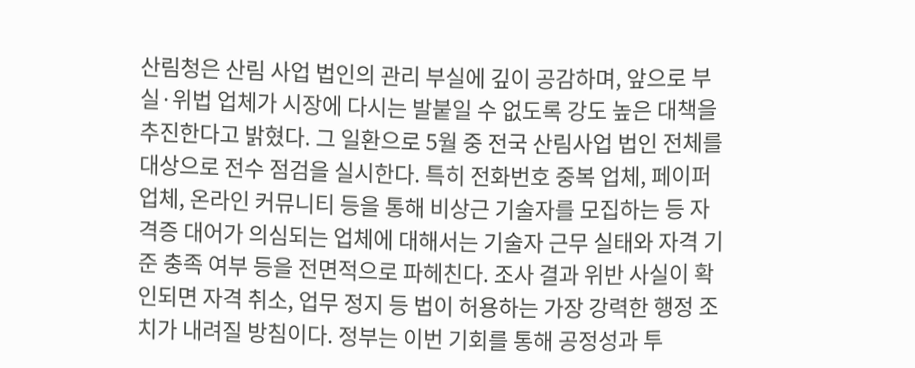산림청은 산림 사업 법인의 관리 부실에 깊이 공감하며, 앞으로 부실·위법 업체가 시장에 다시는 발붙일 수 없도록 강도 높은 대책을 추진한다고 밝혔다. 그 일환으로 5월 중 전국 산림사업 법인 전체를 대상으로 전수 점검을 실시한다. 특히 전화번호 중복 업체, 페이퍼 업체, 온라인 커뮤니티 등을 통해 비상근 기술자를 모집하는 등 자격증 대어가 의심되는 업체에 대해서는 기술자 근무 실태와 자격 기준 충족 여부 등을 전면적으로 파헤친다. 조사 결과 위반 사실이 확인되면 자격 취소, 업무 정지 등 법이 허용하는 가장 강력한 행정 조치가 내려질 방침이다. 정부는 이번 기회를 통해 공정성과 투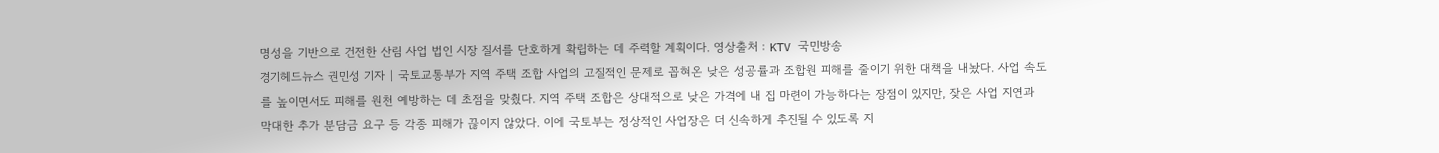명성을 기반으로 건전한 산림 사업 법인 시장 질서를 단호하게 확립하는 데 주력할 계획이다. 영상출처 : KTV 국민방송
경기헤드뉴스 권민성 기자 | 국토교통부가 지역 주택 조합 사업의 고질적인 문제로 꼽혀온 낮은 성공률과 조합원 피해를 줄이기 위한 대책을 내놨다. 사업 속도를 높이면서도 피해를 원천 예방하는 데 초점을 맞췄다. 지역 주택 조합은 상대적으로 낮은 가격에 내 집 마련이 가능하다는 장점이 있지만, 잦은 사업 지연과 막대한 추가 분담금 요구 등 각종 피해가 끊이지 않았다. 이에 국토부는 정상적인 사업장은 더 신속하게 추진될 수 있도록 지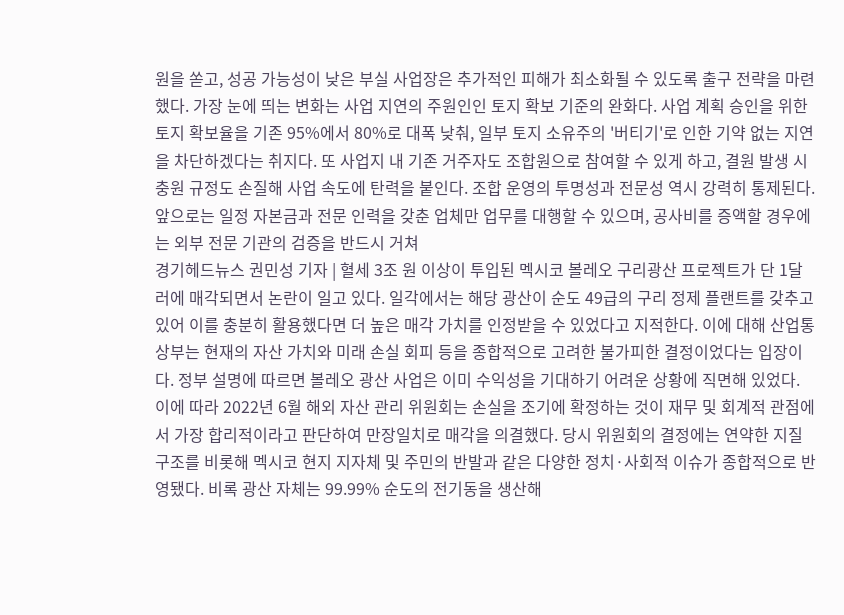원을 쏟고, 성공 가능성이 낮은 부실 사업장은 추가적인 피해가 최소화될 수 있도록 출구 전략을 마련했다. 가장 눈에 띄는 변화는 사업 지연의 주원인인 토지 확보 기준의 완화다. 사업 계획 승인을 위한 토지 확보율을 기존 95%에서 80%로 대폭 낮춰, 일부 토지 소유주의 '버티기'로 인한 기약 없는 지연을 차단하겠다는 취지다. 또 사업지 내 기존 거주자도 조합원으로 참여할 수 있게 하고, 결원 발생 시 충원 규정도 손질해 사업 속도에 탄력을 붙인다. 조합 운영의 투명성과 전문성 역시 강력히 통제된다. 앞으로는 일정 자본금과 전문 인력을 갖춘 업체만 업무를 대행할 수 있으며, 공사비를 증액할 경우에는 외부 전문 기관의 검증을 반드시 거쳐
경기헤드뉴스 권민성 기자 | 혈세 3조 원 이상이 투입된 멕시코 볼레오 구리광산 프로젝트가 단 1달러에 매각되면서 논란이 일고 있다. 일각에서는 해당 광산이 순도 49급의 구리 정제 플랜트를 갖추고 있어 이를 충분히 활용했다면 더 높은 매각 가치를 인정받을 수 있었다고 지적한다. 이에 대해 산업통상부는 현재의 자산 가치와 미래 손실 회피 등을 종합적으로 고려한 불가피한 결정이었다는 입장이다. 정부 설명에 따르면 볼레오 광산 사업은 이미 수익성을 기대하기 어려운 상황에 직면해 있었다. 이에 따라 2022년 6월 해외 자산 관리 위원회는 손실을 조기에 확정하는 것이 재무 및 회계적 관점에서 가장 합리적이라고 판단하여 만장일치로 매각을 의결했다. 당시 위원회의 결정에는 연약한 지질 구조를 비롯해 멕시코 현지 지자체 및 주민의 반발과 같은 다양한 정치·사회적 이슈가 종합적으로 반영됐다. 비록 광산 자체는 99.99% 순도의 전기동을 생산해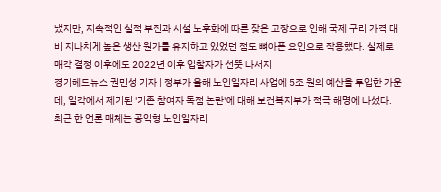냈지만, 지속적인 실적 부진과 시설 노후화에 따른 잦은 고장으로 인해 국제 구리 가격 대비 지나치게 높은 생산 원가를 유지하고 있었던 점도 뼈아픈 요인으로 작용했다. 실제로 매각 결정 이후에도 2022년 이후 입찰자가 선뜻 나서지
경기헤드뉴스 권민성 기자 | 정부가 올해 노인일자리 사업에 5조 원의 예산을 투입한 가운데, 일각에서 제기된 '기존 참여자 독점 논란'에 대해 보건복지부가 적극 해명에 나섰다. 최근 한 언론 매체는 공익형 노인일자리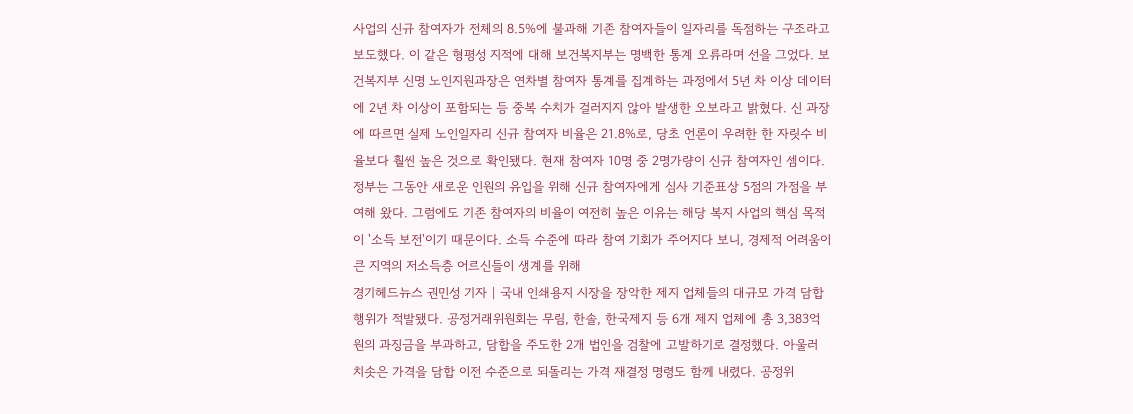사업의 신규 참여자가 전체의 8.5%에 불과해 기존 참여자들이 일자리를 독점하는 구조라고 보도했다. 이 같은 형평성 지적에 대해 보건복지부는 명백한 통계 오류라며 선을 그었다. 보건복지부 신명 노인지원과장은 연차별 참여자 통계를 집계하는 과정에서 5년 차 이상 데이터에 2년 차 이상이 포함되는 등 중복 수치가 걸러지지 않아 발생한 오보라고 밝혔다. 신 과장에 따르면 실제 노인일자리 신규 참여자 비율은 21.8%로, 당초 언론이 우려한 한 자릿수 비율보다 훨씬 높은 것으로 확인됐다. 현재 참여자 10명 중 2명가량이 신규 참여자인 셈이다. 정부는 그동안 새로운 인원의 유입을 위해 신규 참여자에게 심사 기준표상 5점의 가점을 부여해 왔다. 그럼에도 기존 참여자의 비율이 여전히 높은 이유는 해당 복지 사업의 핵심 목적이 '소득 보전'이기 때문이다. 소득 수준에 따라 참여 기회가 주어지다 보니, 경제적 어려움이 큰 지역의 저소득층 어르신들이 생계를 위해
경기헤드뉴스 권민성 기자 | 국내 인쇄용지 시장을 장악한 제지 업체들의 대규모 가격 담합 행위가 적발됐다. 공정거래위원회는 무림, 한솔, 한국제지 등 6개 제지 업체에 총 3,383억 원의 과징금을 부과하고, 담합을 주도한 2개 법인을 검찰에 고발하기로 결정했다. 아울러 치솟은 가격을 담합 이전 수준으로 되돌리는 가격 재결정 명령도 함께 내렸다. 공정위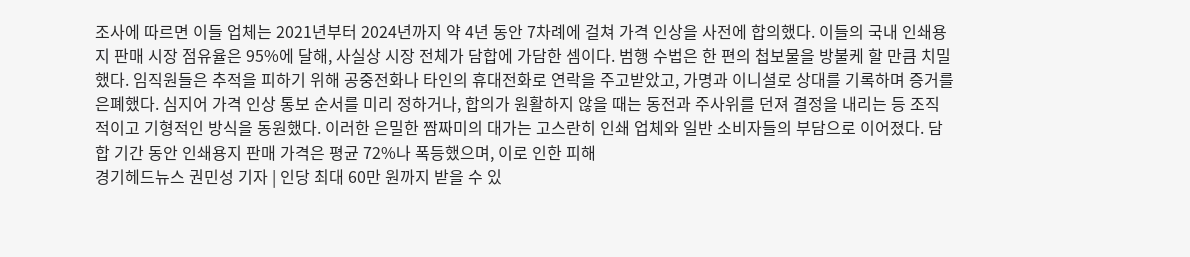조사에 따르면 이들 업체는 2021년부터 2024년까지 약 4년 동안 7차례에 걸쳐 가격 인상을 사전에 합의했다. 이들의 국내 인쇄용지 판매 시장 점유율은 95%에 달해, 사실상 시장 전체가 담합에 가담한 셈이다. 범행 수법은 한 편의 첩보물을 방불케 할 만큼 치밀했다. 임직원들은 추적을 피하기 위해 공중전화나 타인의 휴대전화로 연락을 주고받았고, 가명과 이니셜로 상대를 기록하며 증거를 은폐했다. 심지어 가격 인상 통보 순서를 미리 정하거나, 합의가 원활하지 않을 때는 동전과 주사위를 던져 결정을 내리는 등 조직적이고 기형적인 방식을 동원했다. 이러한 은밀한 짬짜미의 대가는 고스란히 인쇄 업체와 일반 소비자들의 부담으로 이어졌다. 담합 기간 동안 인쇄용지 판매 가격은 평균 72%나 폭등했으며, 이로 인한 피해
경기헤드뉴스 권민성 기자 | 인당 최대 60만 원까지 받을 수 있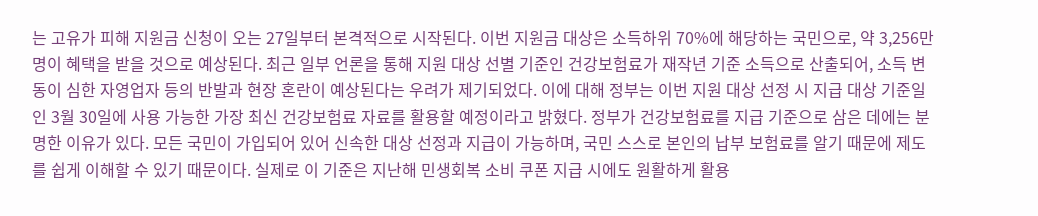는 고유가 피해 지원금 신청이 오는 27일부터 본격적으로 시작된다. 이번 지원금 대상은 소득하위 70%에 해당하는 국민으로, 약 3,256만 명이 혜택을 받을 것으로 예상된다. 최근 일부 언론을 통해 지원 대상 선별 기준인 건강보험료가 재작년 기준 소득으로 산출되어, 소득 변동이 심한 자영업자 등의 반발과 현장 혼란이 예상된다는 우려가 제기되었다. 이에 대해 정부는 이번 지원 대상 선정 시 지급 대상 기준일인 3월 30일에 사용 가능한 가장 최신 건강보험료 자료를 활용할 예정이라고 밝혔다. 정부가 건강보험료를 지급 기준으로 삼은 데에는 분명한 이유가 있다. 모든 국민이 가입되어 있어 신속한 대상 선정과 지급이 가능하며, 국민 스스로 본인의 납부 보험료를 알기 때문에 제도를 쉽게 이해할 수 있기 때문이다. 실제로 이 기준은 지난해 민생회복 소비 쿠폰 지급 시에도 원활하게 활용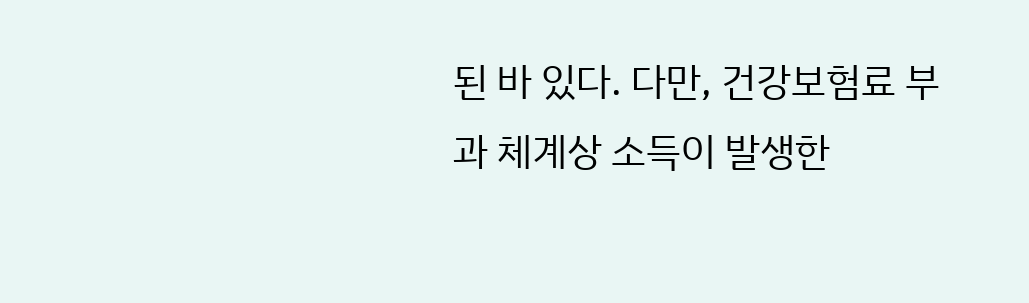된 바 있다. 다만, 건강보험료 부과 체계상 소득이 발생한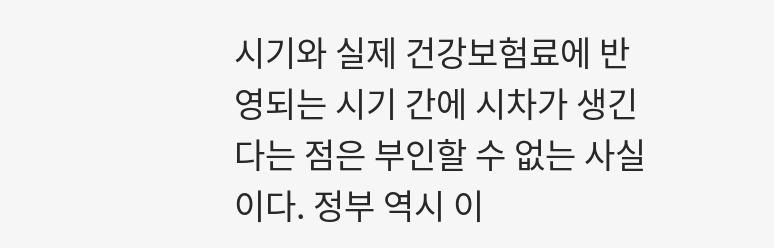시기와 실제 건강보험료에 반영되는 시기 간에 시차가 생긴다는 점은 부인할 수 없는 사실이다. 정부 역시 이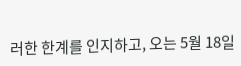러한 한계를 인지하고, 오는 5월 18일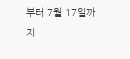부터 7월 17일까지